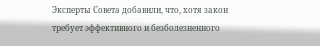Эксперты Совета добавили, что, хотя закон требует эффективного и безболезненного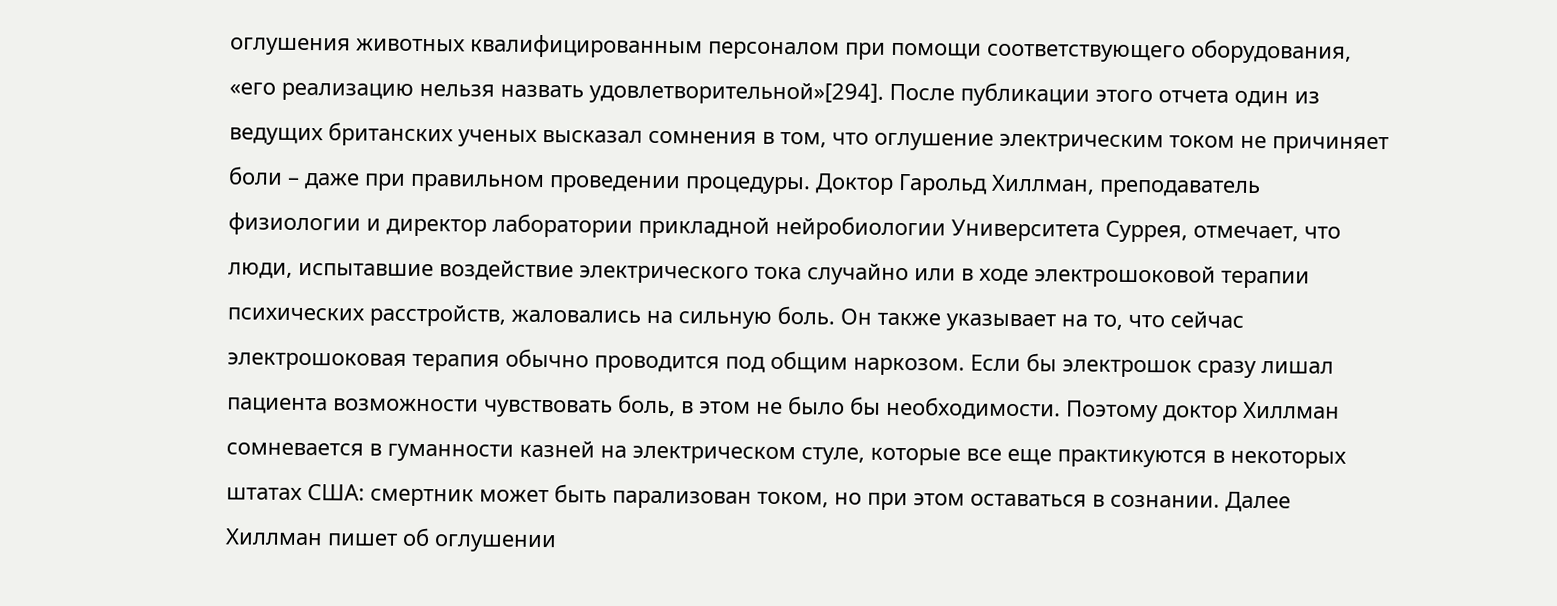оглушения животных квалифицированным персоналом при помощи соответствующего оборудования, «его реализацию нельзя назвать удовлетворительной»[294]. После публикации этого отчета один из ведущих британских ученых высказал сомнения в том, что оглушение электрическим током не причиняет боли – даже при правильном проведении процедуры. Доктор Гарольд Хиллман, преподаватель физиологии и директор лаборатории прикладной нейробиологии Университета Суррея, отмечает, что люди, испытавшие воздействие электрического тока случайно или в ходе электрошоковой терапии психических расстройств, жаловались на сильную боль. Он также указывает на то, что сейчас электрошоковая терапия обычно проводится под общим наркозом. Если бы электрошок сразу лишал пациента возможности чувствовать боль, в этом не было бы необходимости. Поэтому доктор Хиллман сомневается в гуманности казней на электрическом стуле, которые все еще практикуются в некоторых штатах США: смертник может быть парализован током, но при этом оставаться в сознании. Далее Хиллман пишет об оглушении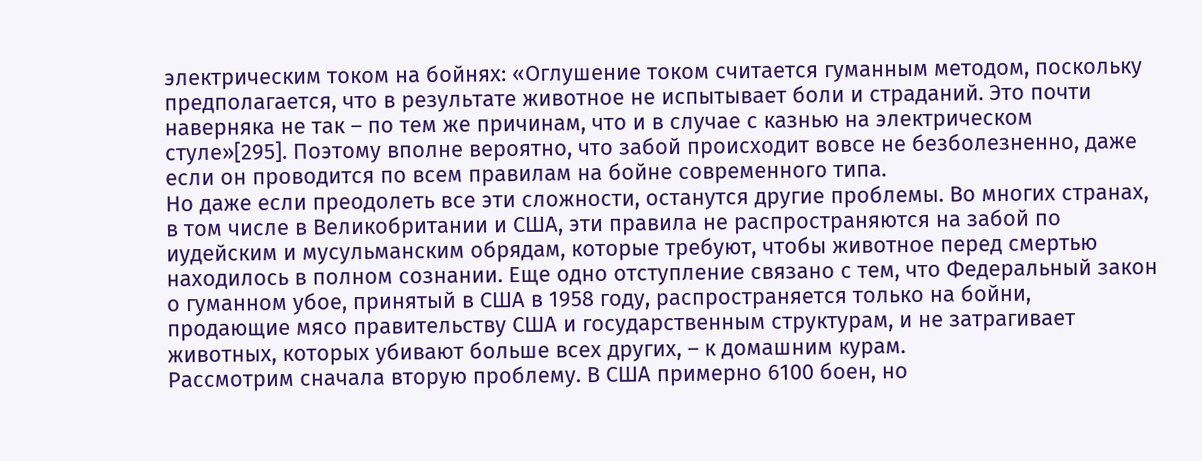электрическим током на бойнях: «Оглушение током считается гуманным методом, поскольку предполагается, что в результате животное не испытывает боли и страданий. Это почти наверняка не так – по тем же причинам, что и в случае с казнью на электрическом стуле»[295]. Поэтому вполне вероятно, что забой происходит вовсе не безболезненно, даже если он проводится по всем правилам на бойне современного типа.
Но даже если преодолеть все эти сложности, останутся другие проблемы. Во многих странах, в том числе в Великобритании и США, эти правила не распространяются на забой по иудейским и мусульманским обрядам, которые требуют, чтобы животное перед смертью находилось в полном сознании. Еще одно отступление связано с тем, что Федеральный закон о гуманном убое, принятый в США в 1958 году, распространяется только на бойни, продающие мясо правительству США и государственным структурам, и не затрагивает животных, которых убивают больше всех других, – к домашним курам.
Рассмотрим сначала вторую проблему. В США примерно 6100 боен, но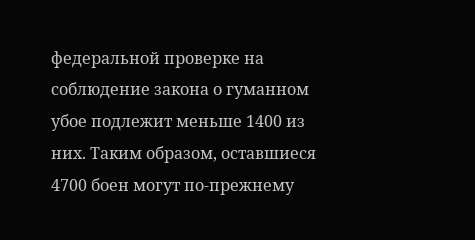федеральной проверке на соблюдение закона о гуманном убое подлежит меньше 1400 из них. Таким образом, оставшиеся 4700 боен могут по-прежнему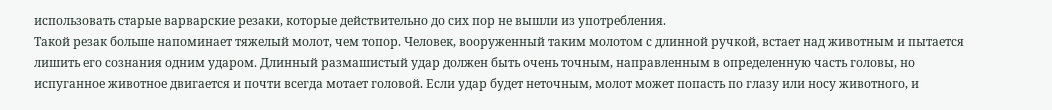использовать старые варварские резаки, которые действительно до сих пор не вышли из употребления.
Такой резак больше напоминает тяжелый молот, чем топор. Человек, вооруженный таким молотом с длинной ручкой, встает над животным и пытается лишить его сознания одним ударом. Длинный размашистый удар должен быть очень точным, направленным в определенную часть головы, но испуганное животное двигается и почти всегда мотает головой. Если удар будет неточным, молот может попасть по глазу или носу животного, и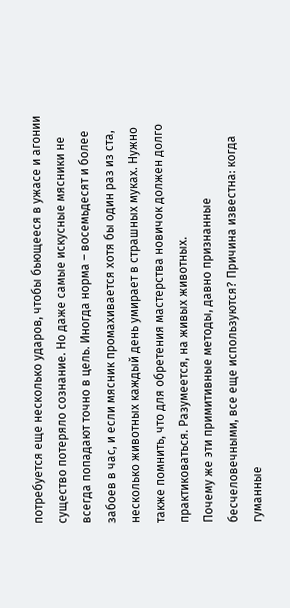потребуется еще несколько ударов, чтобы бьющееся в ужасе и агонии существо потеряло сознание. Но даже самые искусные мясники не всегда попадают точно в цель. Иногда норма – восемьдесят и более забоев в час, и если мясник промахивается хотя бы один раз из ста, несколько животных каждый день умирает в страшных муках. Нужно также помнить, что для обретения мастерства новичок должен долго практиковаться. Разумеется, на живых животных.
Почему же эти примитивные методы, давно признанные бесчеловечными, все еще используются? Причина известна: когда гуманные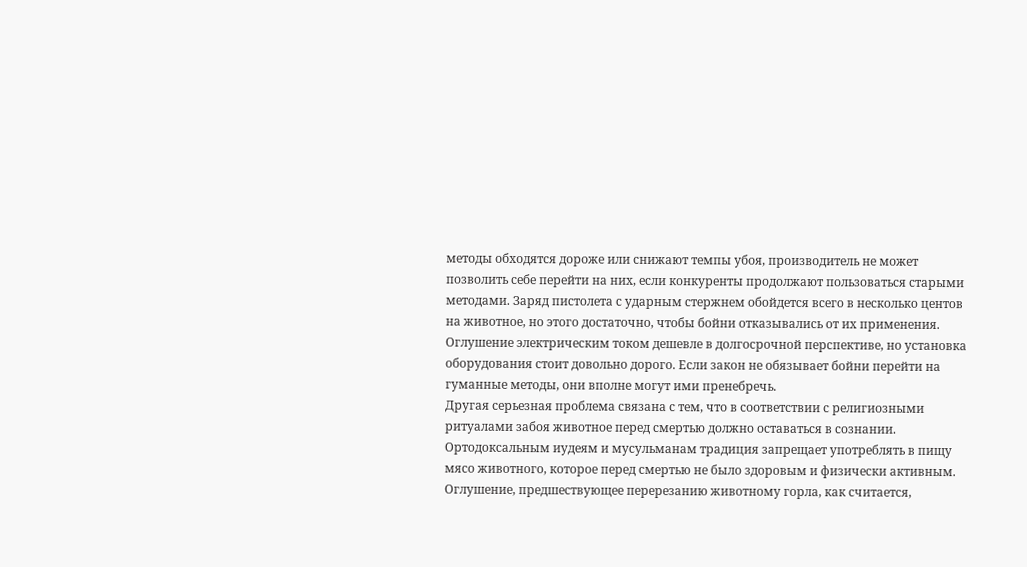методы обходятся дороже или снижают темпы убоя, производитель не может позволить себе перейти на них, если конкуренты продолжают пользоваться старыми методами. Заряд пистолета с ударным стержнем обойдется всего в несколько центов на животное, но этого достаточно, чтобы бойни отказывались от их применения. Оглушение электрическим током дешевле в долгосрочной перспективе, но установка оборудования стоит довольно дорого. Если закон не обязывает бойни перейти на гуманные методы, они вполне могут ими пренебречь.
Другая серьезная проблема связана с тем, что в соответствии с религиозными ритуалами забоя животное перед смертью должно оставаться в сознании. Ортодоксальным иудеям и мусульманам традиция запрещает употреблять в пищу мясо животного, которое перед смертью не было здоровым и физически активным. Оглушение, предшествующее перерезанию животному горла, как считается,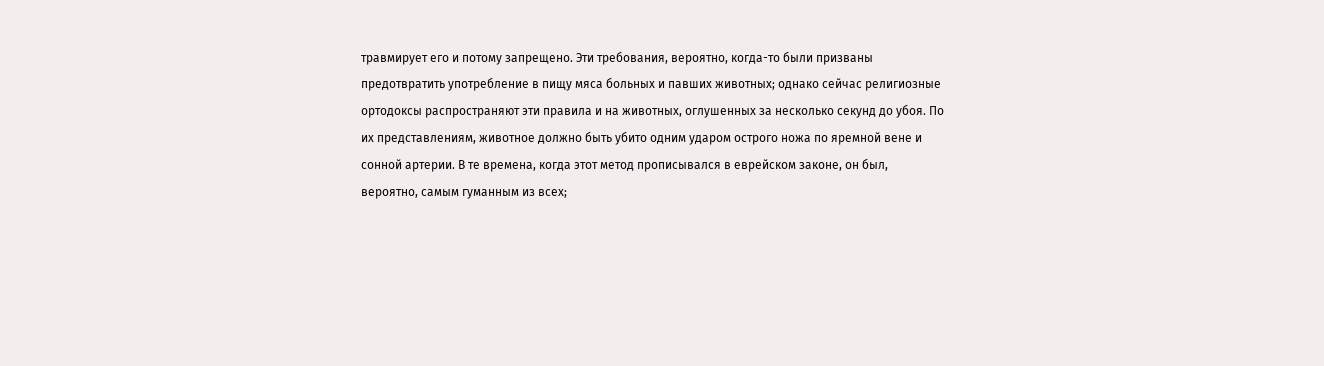травмирует его и потому запрещено. Эти требования, вероятно, когда-то были призваны предотвратить употребление в пищу мяса больных и павших животных; однако сейчас религиозные ортодоксы распространяют эти правила и на животных, оглушенных за несколько секунд до убоя. По их представлениям, животное должно быть убито одним ударом острого ножа по яремной вене и сонной артерии. В те времена, когда этот метод прописывался в еврейском законе, он был, вероятно, самым гуманным из всех;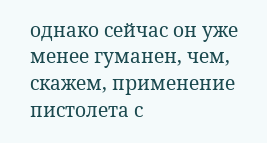однако сейчас он уже менее гуманен, чем, скажем, применение пистолета с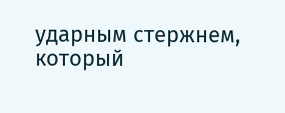ударным стержнем, который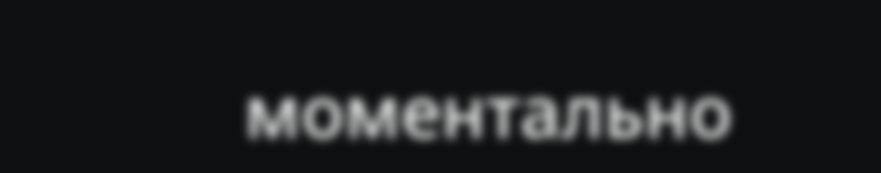моментально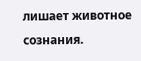лишает животное сознания.